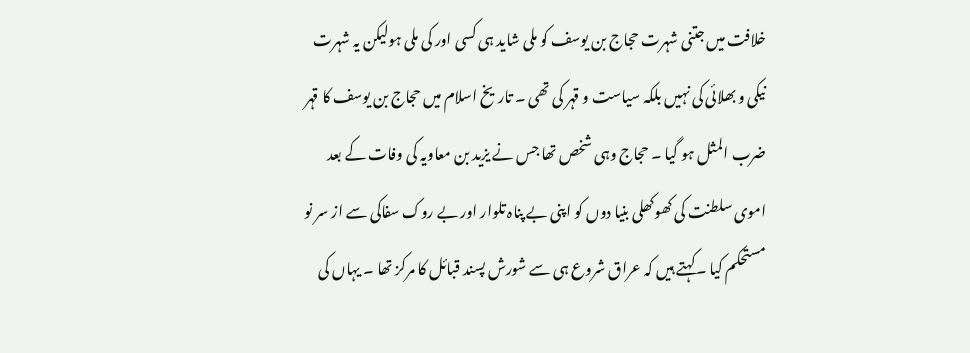خلافت میں جتنی شہرت حجاج بن یوسف کو ملی شاید ہی کسی اور کی ملی ہولیکن یہ شہرت نیکی و بھلائی کی نہیں بلکہ سیاست و قہر کی تھی ۔ تاریخ اسلام میں حجاج بن یوسف کا قہر ضرب المثل ہو گیا ۔ حجاج وہی شخص تھا جس نے یزید بن معاویہ کی وفات کے بعد اموی سلطنت کی کھوکھلی بنیا دوں کو اپنی بے پناہ تلوار اور بے روک سفاکی سے از سر نو مستحکم کیا ۔کہتے ہیں کہ عراق شروع ہی سے شورش پسند قبائل کا مرکز تھا ۔ یہاں کی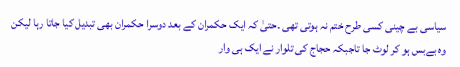سیاسی بے چینی کسی طرح ختم نہ ہوتی تھی ۔حتیٰ کہ ایک حکمران کے بعد دوسرا حکمران بھی تبدیل کیا جاتا رہا لیکن وہ بےبس ہو کر لوٹ جا تاجبکہ حجاج کی تلوار نے ایک ہی وار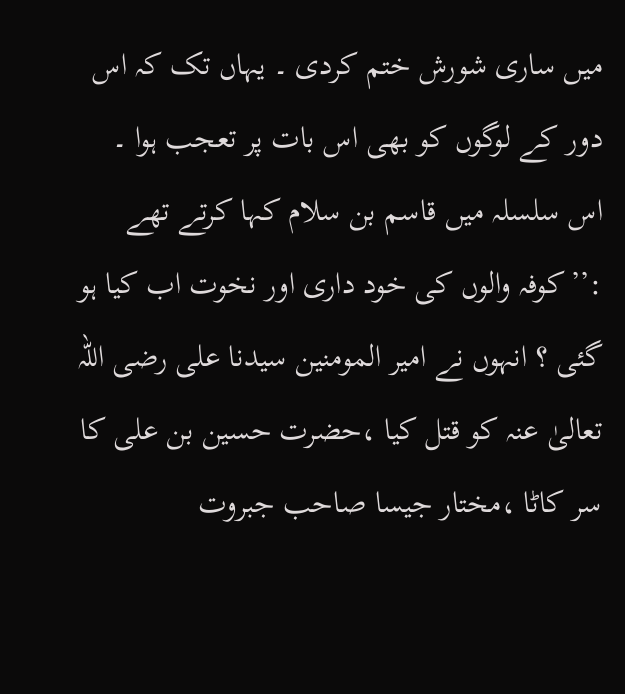میں ساری شورش ختم کردی ۔ یہاں تک کہ اس دور کے لوگوں کو بھی اس بات پر تعجب ہوا ۔ اس سلسلہ میں قاسم بن سلام کہا کرتے تھے :’’کوفہ والوں کی خود داری اور نخوت اب کیا ہو گئی ؟ انہوں نے امیر المومنین سیدنا علی رضی اللہ تعالیٰ عنہ کو قتل کیا ،حضرت حسین بن علی کا سر کاٹا ،مختار جیسا صاحب جبروت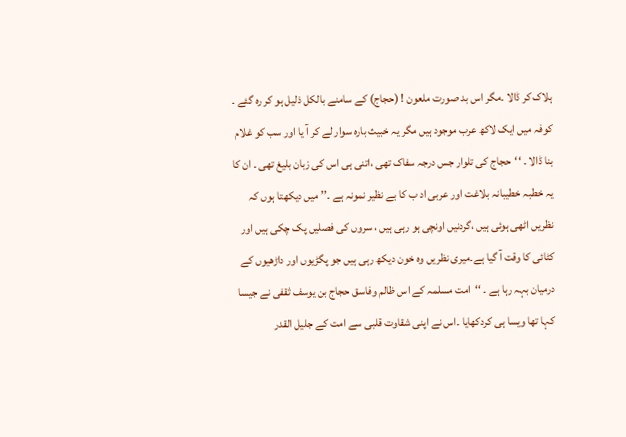ہلاک کر ڈالا ۔مگر اس بد صورت ملعون ! (حجاج) کے سامنے بالکل ذلیل ہو کر رہ گئے ۔ کوفہ میں ایک لاکھ عرب موجود ہیں مگر یہ خبیث بارہ سوار لے کر آ یا اور سب کو غلام بنا ڈالا ۔ ‘‘حجاج کی تلوار جس درجہ سفاک تھی ،اتنی ہی اس کی زبان بلیغ تھی ۔ ان کا یہ خطبہ خطیبانہ بلاغت اور عربی اد ب کا بے نظیر نمونہ ہے ۔’’ میں دیکھتا ہوں کہ نظریں اٹھی ہوئی ہیں ،گردنیں اونچی ہو رہی ہیں ، سروں کی فصلیں پک چکی ہیں اور کٹائی کا وقت آ گیا ہے۔میری نظریں وہ خون دیکھ رہی ہیں جو پگڑیوں اور داڑھیوں کے درمیان بہہ رہا ہے ۔ ‘‘امت مسلمہ کے اس ظالم وفاسق حجاج بن یوسف ثقفی نے جیسا کہا تھا ویسا ہی کردکھایا ۔اس نے اپنی شقاوت قلبی سے امت کے جلیل القدر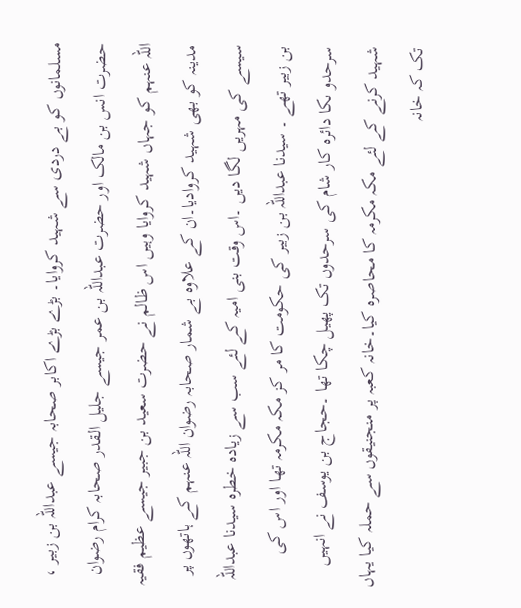مسلمانوں کو بے دردی سے شہید کروایا۔ بڑے بڑے اکابر صحابہ جیسے عبداللہ بن زبیر ، حضرت انس بن مالک اور حضرت عبداللہ بن عمر جیسے جلیل القدر صحابہ کرام رضوان اللہ عنہم کو جہاں شہید کروایا وہیں اس ظالم نے حضرت سعید بن جبیر جیسے عظیم فقیہ مدینہ کو بھی شہید کروادیا۔ان کے علاوہ بے شمار صحابہ رضوان اللہ عنہم کے ہاتھوں پر سیسے کی مہریں لگا دیں ۔اس وقت بنی امیہ کے لئے سب سے زیادہ خطرہ سیدنا عبداللہ بن زبیر تھے ۔ سیدنا عبداللہ بن زبیر کی حکومت کا مر کز مکہ مکرمہ تھا اور اس کی سرحدو ںکا دائرہ کار شام کی سرحدوں تک پھیل چکا تھا ۔حجاج بن یوسف نے انہیں شہید کرنے کے لئے مکہ مکرمہ کا محاصرہ کیا۔خانہ کعبہ پر منجنیقوں سے حملہ کیا یہاں تک کہ خانہ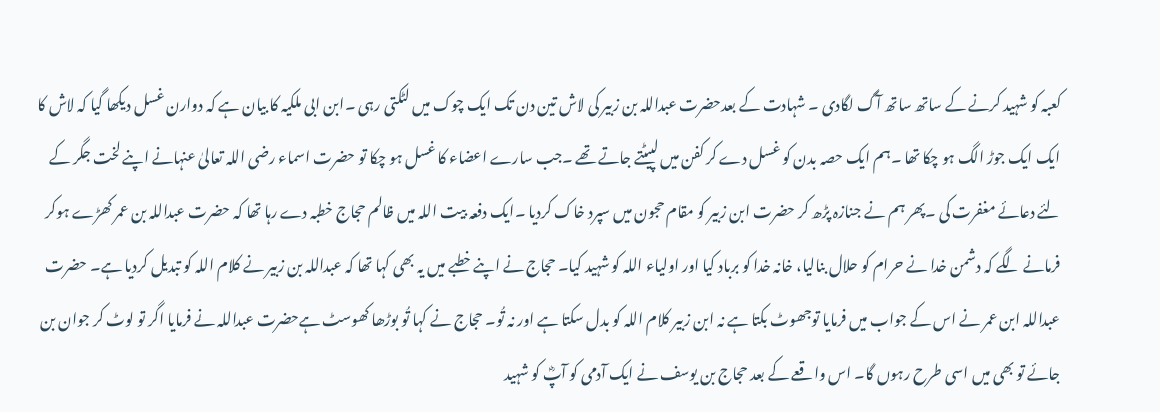کعبہ کو شہید کرنے کے ساتھ ساتھ آگ لگادی ۔ شہادت کے بعدحضرت عبداللہ بن زبیر کی لاش تین دن تک ایک چوک میں لٹکتی رہی ۔ابن ابی ملکیہ کا بیان ہے کہ دوارن غسل دیکھا گیا کہ لاش کا ایک ایک جوڑ الگ ہو چکا تھا ۔ہم ایک حصہ بدن کو غسل دے کر کفن میں لپیٹتے جاتے تھے ۔جب سارے اعضاء کا غسل ہو چکا تو حضرت اسماء رضی اللہ تعالیٰ عنہانے اپنے لخت جگر کے لئے دعائے مغفرت کی ۔پھر ہم نے جنازہ پڑھ کر حضرت ابن زبیر کو مقام حجون میں سپرد خاک کردیا ۔ایک دفعہ بیت اللہ میں ظالم حجاج خطبہ دے رہا تھا کہ حضرت عبداللہ بن عمر کھڑے ہوکر فرمانے لگے کہ دشمن خدا نے حرام کو حلال بنالیا، خانہ خدا کو برباد کیا اور اولیاء اللہ کو شہید کیا۔ حجاج نے اپنے خطبے میں یہ بھی کہا تھا کہ عبداللہ بن زبیر نے کلام اللہ کو تبدیل کردیا ہے۔ حضرت عبداللہ ابن عمر نے اس کے جواب میں فرمایا توجھوٹ بکتا ہے نہ ابن زبیر کلام اللہ کو بدل سکتا ہے اور نہ تُو۔ حجاج نے کہا تُو بوڑھا کھوسٹ ہےحضرت عبداللہ نے فرمایا اگر تو لوٹ کر جوان بن جائے تو بھی میں اسی طرح رہوں گا۔ اس واقعے کے بعد حجاج بن یوسف نے ایک آدمی کو آپؓ کو شہید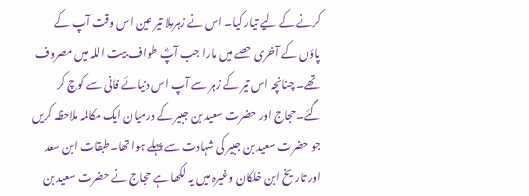کرنے کے لیے تیار کیا۔ اس نے زہرمِلا تیر عین اس وقت آپ کے پاؤں کے آخری حصے میں مارا جب آپؓ طواف بیت اللہ میں مصروف تھے۔ چنانچہ اس تیر کے زہر سے آپ اس دنیائے فانی سے کوچ کر گئے۔حجاج اور حضرت سعید بن جبیر کے درمیان ایک مکالمہ ملاحظہ کریں جو حضرت سعید بن جبیر کی شہادت سے پہلے ہوا تھا۔طبقات ابن سعد اور تاریخ ابن خلکان وغیرہ میں یہ لکھا ہے حجاج نے حضرت سعید بن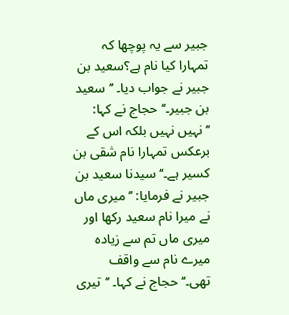جبیر سے یہ پوچھا کہ تمہارا کیا نام ہے؟سعید بن جبیر نے جواب دیا۔ ’’سعید بن جبیر۔‘‘حجاج نے کہا: ’’نہیں نہیں بلکہ اس کے برعکس تمہارا نام شقی بن کسیر ہے۔‘‘سیدنا سعید بن جبیر نے فرمایا: ’’میری ماں نے میرا نام سعید رکھا اور میری ماں تم سے زیادہ میرے نام سے واقف تھی۔‘‘حجاج نے کہا۔ ’’تیری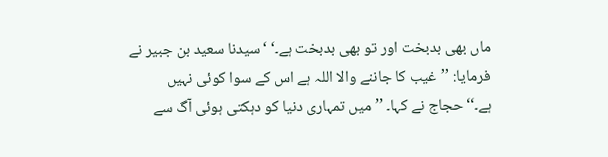ماں بھی بدبخت اور تو بھی بدبخت ہے۔‘ ‘سیدنا سعید بن جبیر نے فرمایا: ’’غیب کا جاننے والا اللہ ہے اس کے سوا کوئی نہیں ہے۔‘‘حجاج نے کہا۔ ’’میں تمہاری دنیا کو دہکتی ہوئی آگ سے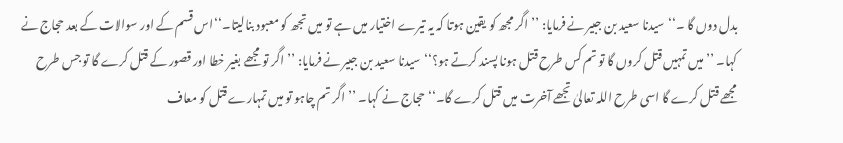بدل دوں گا ۔‘‘سیدنا سعید بن جبیر نے فرمایا: ’’اگر مجھ کو یقین ہوتا کہ یہ تیرے اختیار میں ہے تو میں تجھ کو معبود بنالیتا۔‘‘اس قسم کے اور سوالات کے بعد حجاج نے کہا۔ ’’میں تمہیں قتل کروں گا تو تم کس طرح قتل ہونا پسند کرتے ہو؟‘‘سیدنا سعید بن جبیر نے فرمایا: ’’اگر تو مجھے بغیر خطا اور قصور کے قتل کرے گا تو جس طرح مجھے قتل کرے گا اسی طرح اللہ تعالیٰ تجھے آخرت میں قتل کرے گا۔‘‘حجاج نے کہا۔ ’’اگر تم چاہو تو میں تمہارے قتل کو معاف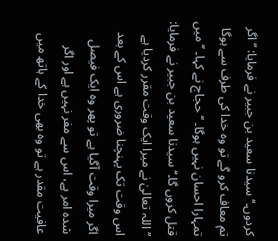کردوں۔‘‘سیدنا سعید بن جبیر نے فرمایا: ’’اگر تم معاف کرو گے تو وہ خدا کی طرف سے ہوگا تمہارا احسان نہیں ہوگا۔ ‘‘حجاج نے کہا۔ ’’میں قتل کروں گا۔‘‘سیدنا سعید بن جبیر نے فرمایا: ’’اللہ تعالیٰ نے میرا ایک وقت مقرر کردیا ہے اس وقت تک پہنچنا ضروری ہے اس کے بعد اگر میرا وقت آگیا ہے تو پھر وہ ایک فیصل شدہ امر ہے، اس سے مفر نہیں ہے اور اگر عافیت مقدر ہے تو وہ بھی خدا کے ہاتھ میں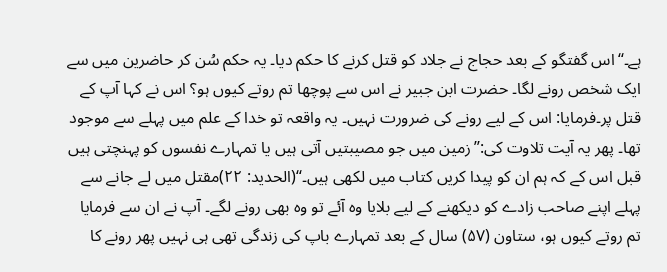ہے۔‘‘اس گفتگو کے بعد حجاج نے جلاد کو قتل کرنے کا حکم دیا۔ یہ حکم سُن کر حاضرین میں سے ایک شخص رونے لگا۔ حضرت ابن جبیر نے اس سے پوچھا تم روتے کیوں ہو؟ اس نے کہا آپ کے قتل پر۔فرمایا: اس کے لیے رونے کی ضرورت نہیں۔ یہ واقعہ تو خدا کے علم میں پہلے سے موجود تھا۔ پھر یہ آیت تلاوت کی:’’زمین میں جو مصیبتیں آتی ہیں یا تمہارے نفسوں کو پہنچتی ہیں قبل اس کے کہ ہم ان کو پیدا کریں کتاب میں لکھی ہیں۔‘‘(الحدید: ۲۲)مقتل میں لے جانے سے پہلے اپنے صاحب زادے کو دیکھنے کے لیے بلایا وہ آئے تو وہ بھی رونے لگے۔ آپ نے ان سے فرمایا تم روتے کیوں ہو، ستاون (۵۷) سال کے بعد تمہارے باپ کی زندگی تھی ہی نہیں پھر رونے کا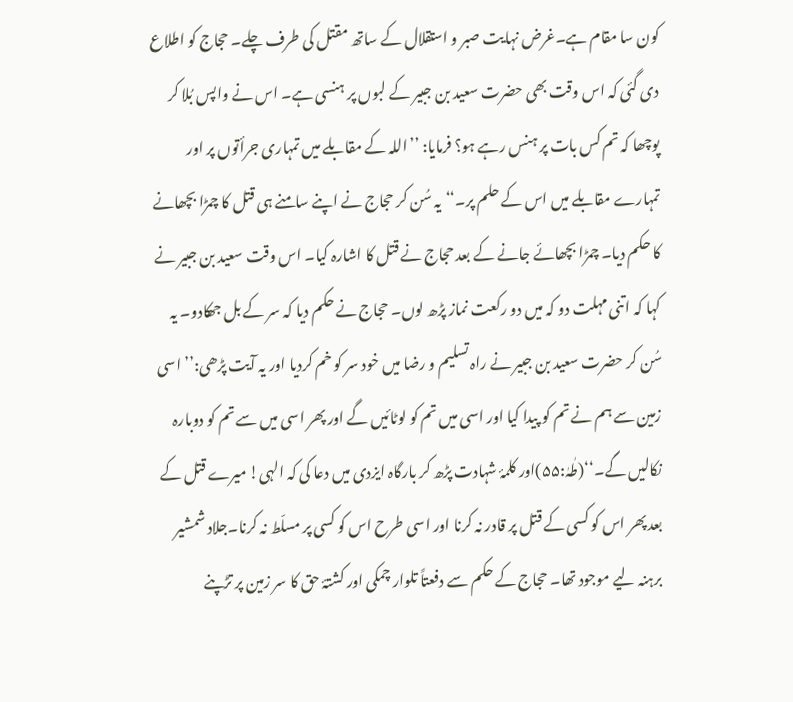کون سا مقام ہے۔غرض نہایت صبر و استقلال کے ساتھ مقتل کی طرف چلے۔ حجاج کو اطلاع دی گئی کہ اس وقت بھی حضرت سعید بن جبیر کے لبوں پر ہنسی ہے۔ اس نے واپس بُلا کر پوچھا کہ تم کس بات پر ہنس رہے ہو؟ فرمایا: ’’اللہ کے مقابلے میں تمہاری جرأتوں پر اور تمہارے مقابلے میں اس کے حلم پر۔‘‘یہ سُن کر حجاج نے اپنے سامنے ہی قتل کا چمڑا بچھانے کا حکم دیا۔ چمڑا بچھائے جانے کے بعد حجاج نے قتل کا اشارہ کیا۔ اس وقت سعید بن جبیر نے کہا کہ اتنی مہلت دو کہ میں دو رکعت نماز پڑھ لوں۔ حجاج نے حکم دیا کہ سر کے بل جھکادو۔ یہ سُن کر حضرت سعید بن جبیر نے راہ تسلیم و رضا میں خود سر کو خم کردیا اور یہ آیت پڑھی:’’ اسی زمین سے ہم نے تم کو پیدا کیا اور اسی میں تم کو لوٹائیں گے اور پھر اسی میں سے تم کو دوبارہ نکالیں گے۔‘‘(طٰہٰ:۵۵)اور کلمۂ شہادت پڑھ کر بارگاہ ایزدی میں دعا کی کہ الہی! میرے قتل کے بعد پھر اس کو کسی کے قتل پر قادر نہ کرنا اور اسی طرح اس کو کسی پر مسلّط نہ کرنا۔جلاد شمشیر برہنہ لیے موجود تھا۔ حجاج کے حکم سے دفعتاً تلوار چمکی اور کشتۂ حق کا سر زمین پر تڑپنے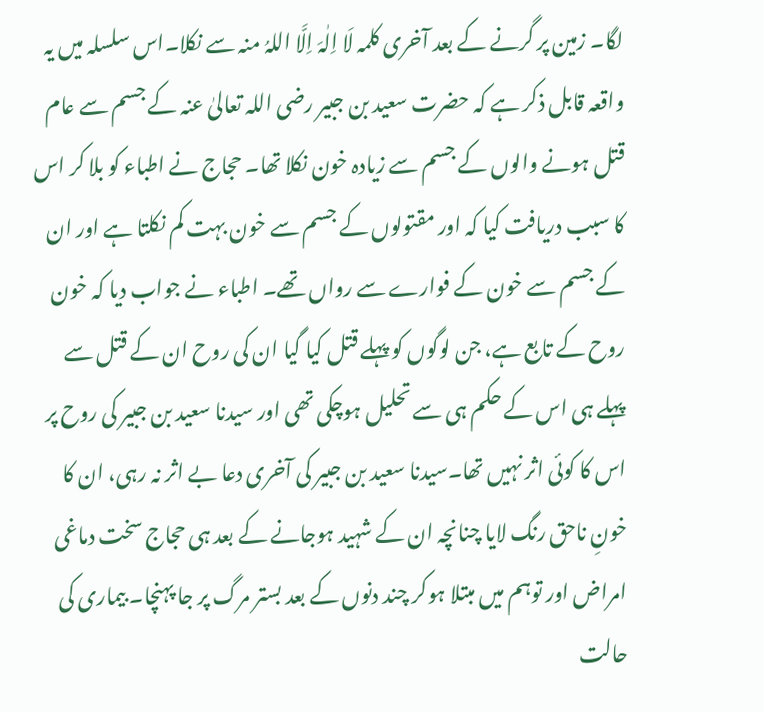لگا۔ زمین پر گرنے کے بعد آخری کلمہ لَا اِلٰہَ اِلَّا اللہُ منہ سے نکلا۔اس سلسلہ میں یہ واقعہ قابل ذکر ہے کہ حضرت سعید بن جبیر رضی اللہ تعالیٰ عنہ کے جسم سے عام قتل ہونے والوں کے جسم سے زیادہ خون نکلا تھا۔ حجاج نے اطباء کو بلا کر اس کا سبب دریافت کیا کہ اور مقتولوں کے جسم سے خون بہت کم نکلتا ہے اور ان کے جسم سے خون کے فوارے سے رواں تھے۔ اطباء نے جواب دیا کہ خون روح کے تابع ہے، جن لوگوں کو پہلے قتل کیا گیا ان کی روح ان کے قتل سے پہلے ہی اس کے حکم ہی سے تحلیل ہوچکی تھی اور سیدنا سعید بن جبیر کی روح پر اس کا کوئی اثر نہیں تھا۔سیدنا سعید بن جبیر کی آخری دعا بے اثر نہ رہی، ان کا خونِ ناحق رنگ لایا چنانچہ ان کے شہید ہوجانے کے بعد ہی حجاج سخت دماغی امراض اور توہم میں مبتلا ہوکر چند دنوں کے بعد بستر مرگ پر جا پہنچا۔ بیماری کی حالت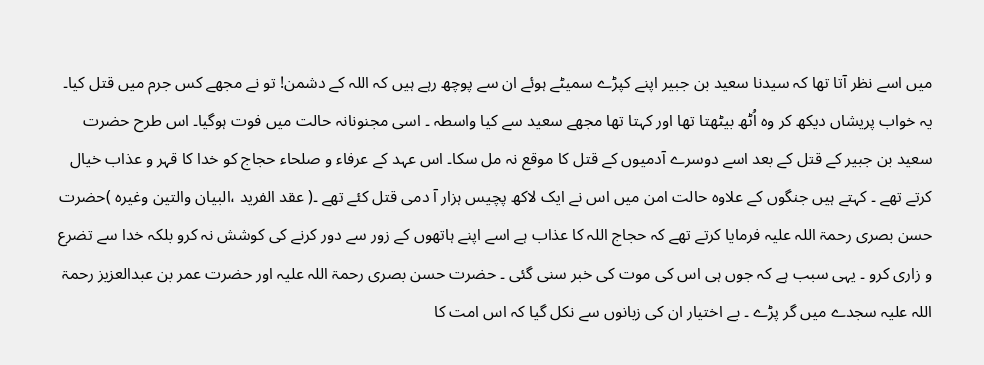میں اسے نظر آتا تھا کہ سیدنا سعید بن جبیر اپنے کپڑے سمیٹے ہوئے ان سے پوچھ رہے ہیں کہ اللہ کے دشمن! تو نے مجھے کس جرم میں قتل کیا۔ یہ خواب پریشاں دیکھ کر وہ اُٹھ بیٹھتا تھا اور کہتا تھا مجھے سعید سے کیا واسطہ ۔ اسی مجنونانہ حالت میں فوت ہوگیا۔ اس طرح حضرت سعید بن جبیر کے قتل کے بعد اسے دوسرے آدمیوں کے قتل کا موقع نہ مل سکا۔ اس عہد کے عرفاء و صلحاء حجاج کو خدا کا قہر و عذاب خیال کرتے تھے ۔ کہتے ہیں جنگوں کے علاوہ حالت امن میں اس نے ایک لاکھ پچیس ہزار آ دمی قتل کئے تھے ۔( عقد الفرید ،البیان والتین وغیرہ )حضرت حسن بصری رحمۃ اللہ علیہ فرمایا کرتے تھے کہ حجاج اللہ کا عذاب ہے اسے اپنے ہاتھوں کے زور سے دور کرنے کی کوشش نہ کرو بلکہ خدا سے تضرع و زاری کرو ۔ یہی سبب ہے کہ جوں ہی اس کی موت کی خبر سنی گئی ۔ حضرت حسن بصری رحمۃ اللہ علیہ اور حضرت عمر بن عبدالعزیز رحمۃ اللہ علیہ سجدے میں گر پڑے ۔ بے اختیار ان کی زبانوں سے نکل گیا کہ اس امت کا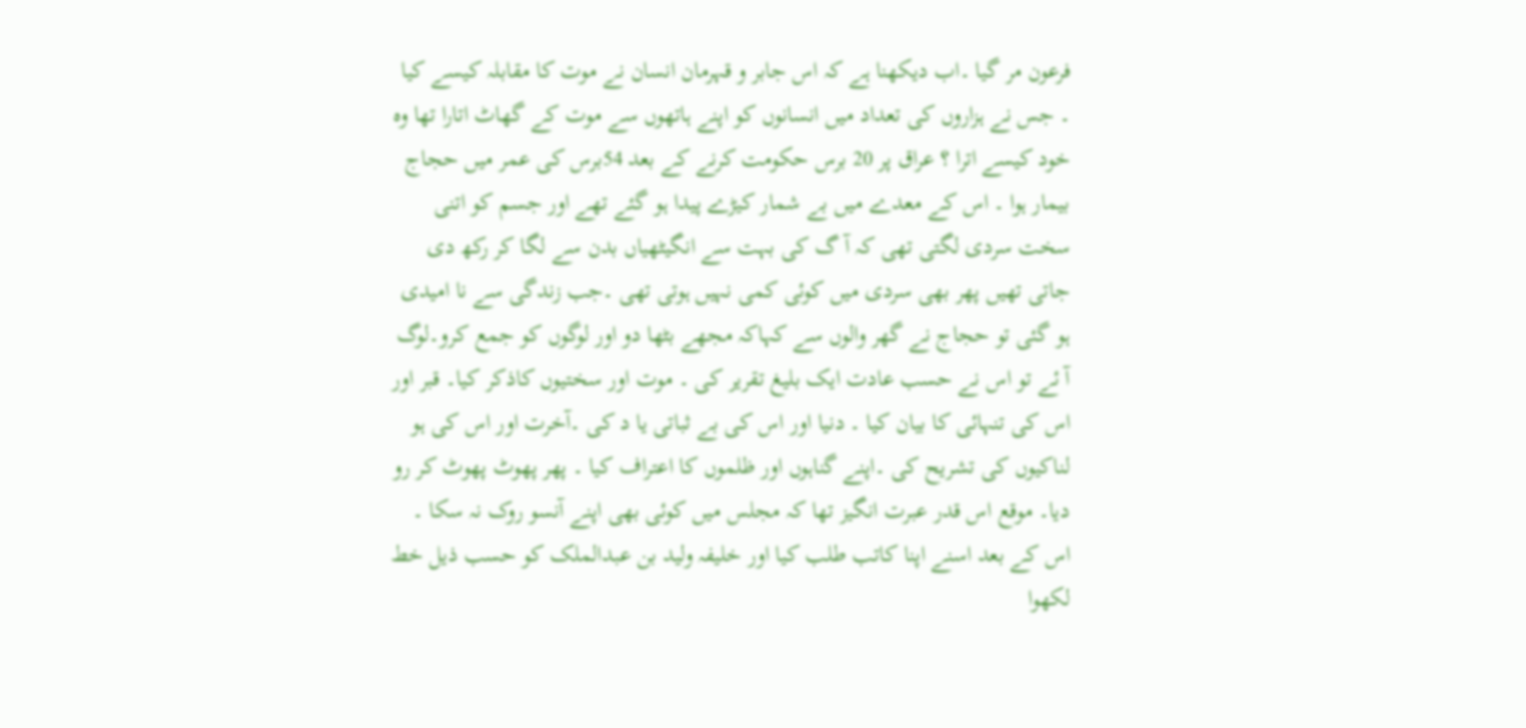فرعون مر گیا ۔اب دیکھنا ہے کہ اس جابر و قہرمان انسان نے موت کا مقابلہ کیسے کیا ۔ جس نے ہزاروں کی تعداد میں انسانوں کو اپنے ہاتھوں سے موت کے گھاٹ اتارا تھا وہ خود کیسے اترا ؟ عراق پر 20 برس حکومت کرنے کے بعد 54برس کی عمر میں حجاج بیمار ہوا ۔ اس کے معدے میں بے شمار کیڑے پیدا ہو گئے تھے اور جسم کو اتنی سخت سردی لگتی تھی کہ آ گ کی بہت سے انگیٹھیاں بدن سے لگا کر رکھ دی جاتی تھیں پھر بھی سردی میں کوئی کمی نہیں ہوتی تھی ۔جب زندگی سے نا امیدی ہو گئی تو حجاج نے گھر والوں سے کہاکہ مجھے بٹھا دو اور لوگوں کو جمع کرو۔لوگ آ ئے تو اس نے حسب عادت ایک بلیغ تقریر کی ۔ موت اور سختیوں کاذکر کیا۔ قبر اور اس کی تنہائی کا بیان کیا ۔ دنیا اور اس کی بے ثباتی یا د کی ۔آخرت اور اس کی ہو لناکیوں کی تشریح کی ۔اپنے گناہوں اور ظلموں کا اعتراف کیا ۔ پھر پھوٹ پھوٹ کر رو دیا۔ موقع اس قدر عبرت انگیز تھا کہ مجلس میں کوئی بھی اپنے آنسو روک نہ سکا ۔ اس کے بعد اسنے اپنا کاتب طلب کیا اور خلیفہ ولید بن عبدالملک کو حسب ذیل خط لکھوا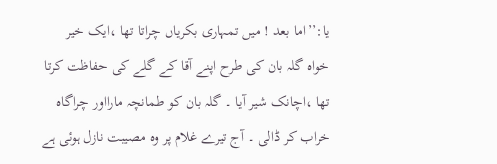یا:’’اما بعد ! میں تمہاری بکریاں چراتا تھا ،ایک خیر خواہ گلہ بان کی طرح اپنے آقا کے گلے کی حفاظت کرتا تھا ،اچانک شیر آیا ۔ گلہ بان کو طمانچہ مارااور چراگاہ خراب کر ڈالی ۔ آج تیرے غلام پر وہ مصیبت نازل ہوئی ہے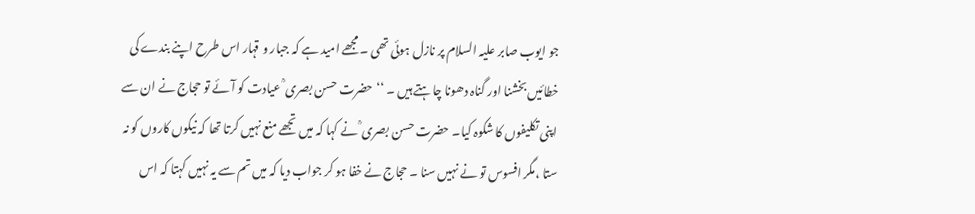جو ایوب صابر علیہ السلام پر نازل ہوئی تھی ۔ مجھے امید ہے کہ جبار و قہار اس طرح اپنے بندے کی خطائیں بخشنا اور گناہ دھونا چاہتے ہیں ۔ ‘‘حضرت حسن بصری ؒ عیادت کو آئے تو حجاج نے ان سے اپنی تکلیفوں کا شکوہ کیا۔ حضرت حسن بصری ؒ نے کہا کہ میں تجھے منع نہیں کرتا تھا کہ نیکوں کاروں کو نہ ستا ،مگر افسوس تو نے نہیں سنا ۔ حجاج نے خفا ہو کر جواب دیا کہ میں تم سے یہ نہیں کہتا کہ اس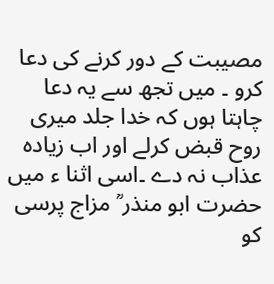مصیبت کے دور کرنے کی دعا کرو ۔ میں تجھ سے یہ دعا چاہتا ہوں کہ خدا جلد میری روح قبض کرلے اور اب زیادہ عذاب نہ دے ۔اسی اثنا ء میں حضرت ابو منذر ؒ مزاج پرسی کو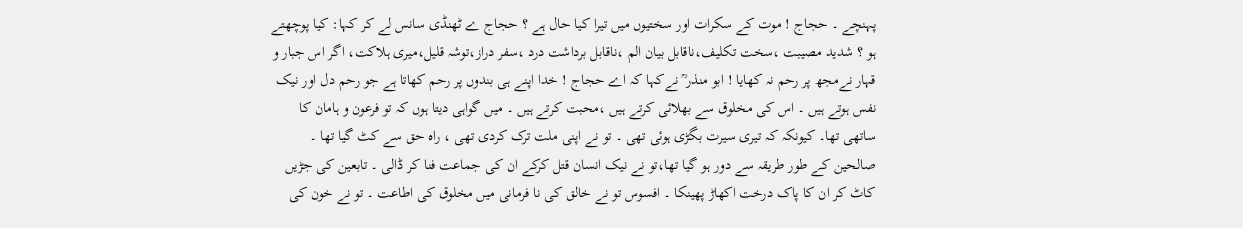پہنچے ۔ حجاج ! موت کے سکرات اور سختیوں میں تیرا کیا حال ہے ؟ حجاج ے ٹھنڈی سانس لے کر کہا: کیا پوچھتے ہو ؟ شدید مصیبت ،سخت تکلیف،ناقابل بیان الم ،ناقابل برداشت درد ،سفر دراز،توشہ قلیل،میری ہلاکت، اگر اس جبار و قہار نےمجھ پر رحم نہ کھایا ! ابو منذر ؒ نےکہا کہ اے حجاج ! خدا اپنے ہی بندوں پر رحم کھاتا ہے جو رحم دل اور نیک نفس ہوتے ہیں ۔ اس کی مخلوق سے بھلائی کرتے ہیں ،محبت کرتے ہیں ۔ میں گواہی دیتا ہوں کہ تو فرعون و ہامان کا ساتھی تھا۔ کیونکہ کہ تیری سیرت بگڑی ہوئی تھی ۔ تو نے اپنی ملت ترک کردی تھی ، راہ حق سے کٹ گیا تھا ۔ صالحین کے طور طریقہ سے دور ہو گیا تھا،تو نے نیک انسان قتل کرکے ان کی جماعت فنا کر ڈالی ۔ تابعین کی جڑیں کاٹ کر ان کا پاک درخت اکھاڑ پھینکا ۔ افسوس تو نے خالق کی نا فرمانی میں مخلوق کی اطاعت ۔ تو نے خون کی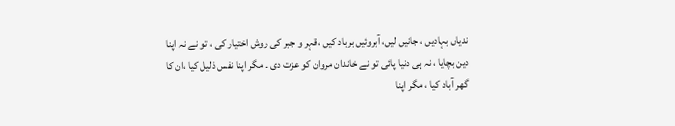ندیاں بہادیں ، جانیں لیں، آبروئیں برباد کیں ،قہر و جبر کی روش اختیار کی ، تو نے نہ اپنا دین بچایا ، نہ ہی دنیا پائی تو نے خاندان مروان کو عزت دی ۔ مگر اپنا نفس ذلیل کیا ،ان کا گھر آباد کیا ، مگر اپنا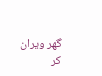گھر ویران کر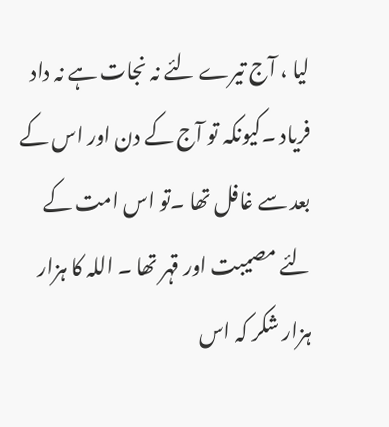لیا ، آج تیرے لئے نہ نجات ہے نہ داد فریاد ۔کیونکہ تو آج کے دن اور اس کے بعد سے غافل تھا ۔تو اس امت کے لئے مصیبت اور قہر تھا ۔ اللہ کا ہزار ہزار شکر کہ اس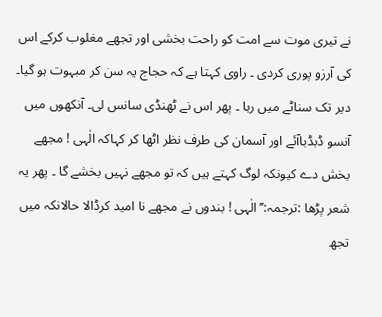نے تیری موت سے امت کو راحت بخشی اور تجھے مغلوب کرکے اس کی آرزو پوری کردی ۔ راوی کہتا ہے کہ حجاج یہ سن کر مبہوت ہو گیا۔ دیر تک سناٹے میں رہا ۔ پھر اس نے ٹھنڈی سانس لی۔ آنکھوں میں آنسو ڈبڈباآئے اور آسمان کی طرف نظر اٹھا کر کہاکہ الٰہی ! مجھے بخش دے کیونکہ لوگ کہتے ہیں کہ تو مجھے نہیں بخشے گا ۔ پھر یہ شعر پڑھا :ترجمہ:’’ الٰہی ! بندوں نے مجھے نا امید کرڈالا حالانکہ میں تجھ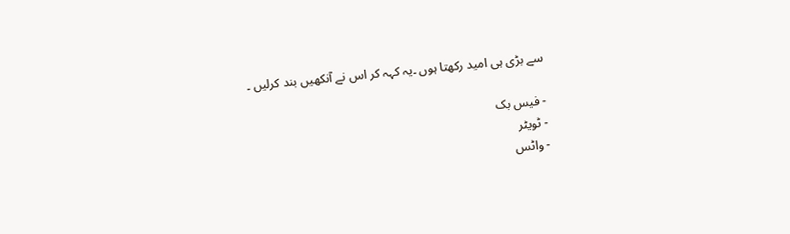سے بڑی ہی امید رکھتا ہوں ۔یہ کہہ کر اس نے آنکھیں بند کرلیں ۔

- فیس بک
- ٹویٹر
- واٹس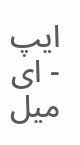ایپ
- ای میل